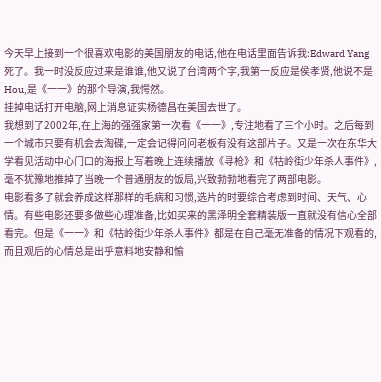今天早上接到一个很喜欢电影的美国朋友的电话,他在电话里面告诉我:Edward Yang死了。我一时没反应过来是谁谁,他又说了台湾两个字,我第一反应是侯孝贤,他说不是Hou,是《一一》的那个导演,我愕然。
挂掉电话打开电脑,网上消息证实杨德昌在美国去世了。
我想到了2002年,在上海的强强家第一次看《一一》,专注地看了三个小时。之后每到一个城市只要有机会去淘碟,一定会记得问问老板有没有这部片子。又是一次在东华大学看见活动中心门口的海报上写着晚上连续播放《寻枪》和《牯岭街少年杀人事件》,毫不犹豫地推掉了当晚一个普通朋友的饭局,兴致勃勃地看完了两部电影。
电影看多了就会养成这样那样的毛病和习惯,选片的时要综合考虑到时间、天气、心情。有些电影还要多做些心理准备,比如买来的黑泽明全套精装版一直就没有信心全部看完。但是《一一》和《牯岭街少年杀人事件》都是在自己毫无准备的情况下观看的,而且观后的心情总是出乎意料地安静和愉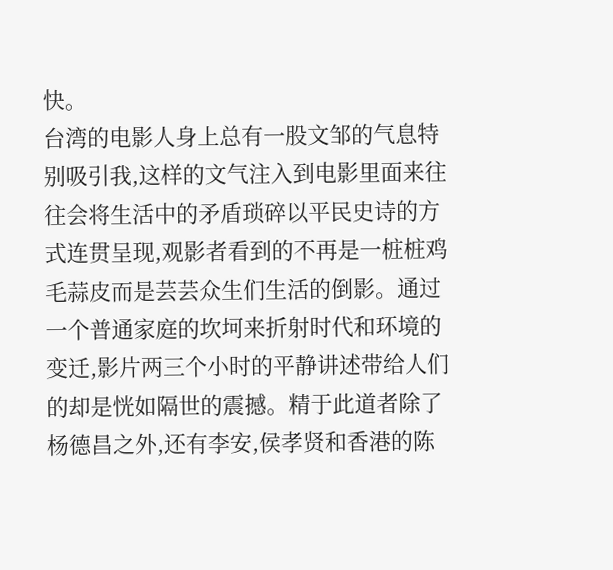快。
台湾的电影人身上总有一股文邹的气息特别吸引我,这样的文气注入到电影里面来往往会将生活中的矛盾琐碎以平民史诗的方式连贯呈现,观影者看到的不再是一桩桩鸡毛蒜皮而是芸芸众生们生活的倒影。通过一个普通家庭的坎坷来折射时代和环境的变迁,影片两三个小时的平静讲述带给人们的却是恍如隔世的震撼。精于此道者除了杨德昌之外,还有李安,侯孝贤和香港的陈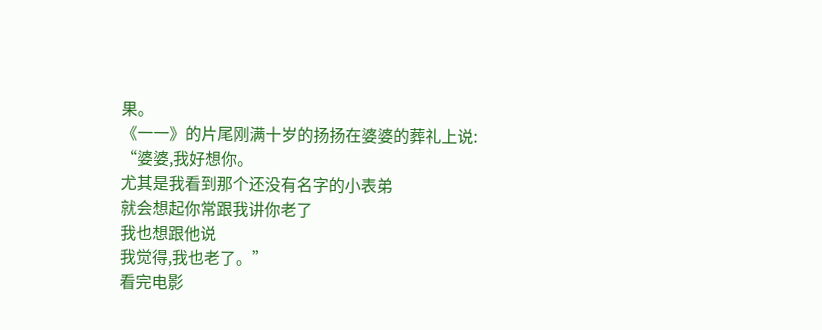果。
《一一》的片尾刚满十岁的扬扬在婆婆的葬礼上说:
“婆婆,我好想你。
尤其是我看到那个还没有名字的小表弟
就会想起你常跟我讲你老了
我也想跟他说
我觉得,我也老了。”
看完电影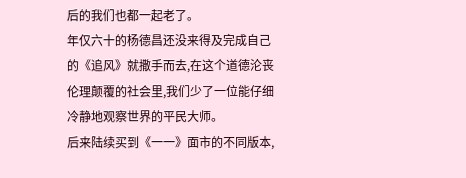后的我们也都一起老了。
年仅六十的杨德昌还没来得及完成自己的《追风》就撒手而去,在这个道德沦丧伦理颠覆的社会里,我们少了一位能仔细冷静地观察世界的平民大师。
后来陆续买到《一一》面市的不同版本,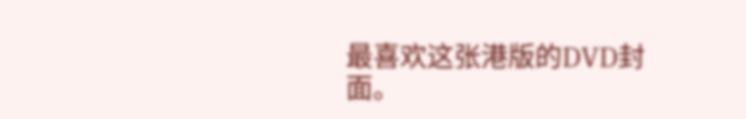最喜欢这张港版的DVD封面。